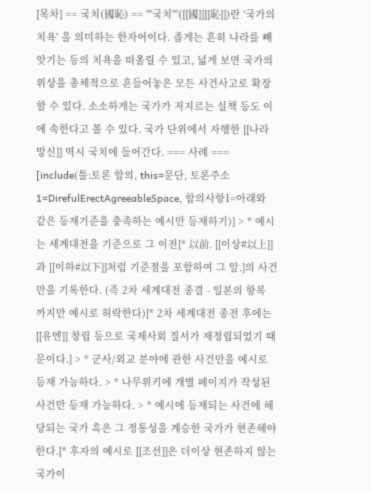[목차] == 국치(國恥) == '''국치'''([[國]][[恥]])란 '국가의 치욕' 을 의미하는 한자어이다. 좁게는 흔히 나라를 빼앗기는 등의 치욕을 떠올릴 수 있고, 넓게 보면 국가의 위상을 총체적으로 흔들어놓은 모든 사건사고로 확장할 수 있다. 소소하게는 국가가 저지르는 실책 등도 이에 속한다고 볼 수 있다. 국가 단위에서 자행한 [[나라 망신]] 역시 국치에 들어간다. === 사례 === [include(틀:토론 합의, this=문단, 토론주소1=DirefulErectAgreeableSpace, 합의사항1=아래와 같은 등재기준을 충족하는 예시만 등재하기)] > * 예시는 세계대전을 기준으로 그 이전[* 以前. [[이상#以上]]과 [[이하#以下]]처럼 기준점을 포함하여 그 앞.]의 사건만을 기록한다. (즉 2차 세계대전 종결 - 일본의 항복 까지만 예시로 허락한다)[* 2차 세계대전 종전 후에는 [[유엔]] 창립 등으로 국제사회 질서가 재정립되었기 때문이다.] > * 군사/외교 분야에 관한 사건만을 예시로 등재 가능하다. > * 나무위키에 개별 페이지가 작성된 사건만 등재 가능하다. > * 예시에 등재되는 사건에 해당되는 국가 혹은 그 정통성을 계승한 국가가 현존해야 한다.[* 후자의 예시로 [[조선]]은 더이상 현존하지 않는 국가이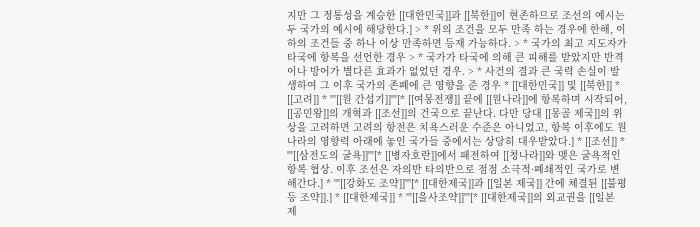지만 그 정통성을 계승한 [[대한민국]]과 [[북한]]이 현존하므로 조선의 예시는 두 국가의 예시에 해당한다.] > * 위의 조건을 모두 만족 하는 경우에 한해, 이하의 조건들 중 하나 이상 만족하면 등재 가능하다. > * 국가의 최고 지도자가 타국에 항복을 선언한 경우 > * 국가가 타국에 의해 큰 피해를 받았지만 반격이나 방어가 별다른 효과가 없었던 경우. > * 사건의 결과 큰 국력 손실이 발생하여 그 이후 국가의 존폐에 큰 영향을 준 경우 * [[대한민국]] 및 [[북한]] * [[고려]] * '''[[원 간섭기]]'''[* [[여몽전쟁]] 끝에 [[원나라]]에 항복하며 시작되어, [[공민왕]]의 개혁과 [[조선]]의 건국으로 끝난다. 다만 당대 [[몽골 제국]]의 위상을 고려하면 고려의 항전은 치욕스러운 수준은 아니었고, 항복 이후에도 원나라의 영향력 아래에 놓인 국가들 중에서는 상당히 대우받았다.] * [[조선]] * '''[[삼전도의 굴욕]]'''[* [[병자호란]]에서 패전하여 [[청나라]]와 맺은 굴욕적인 항복 협상. 이후 조선은 자의반 타의반으로 점점 소극적·폐쇄적인 국가로 변해간다.] * '''[[강화도 조약]]'''[* [[대한제국]]과 [[일본 제국]] 간에 체결된 [[불평등 조약]].] * [[대한제국]] * '''[[을사조약]]'''[* [[대한제국]]의 외교권을 [[일본 제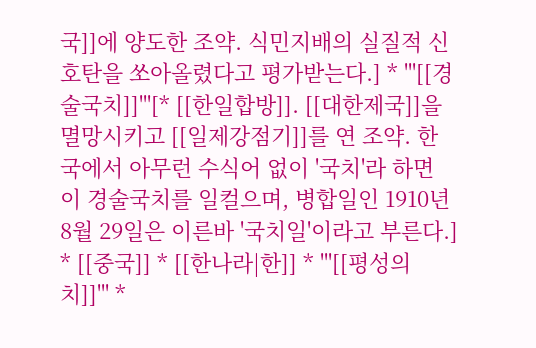국]]에 양도한 조약. 식민지배의 실질적 신호탄을 쏘아올렸다고 평가받는다.] * '''[[경술국치]]'''[* [[한일합방]]. [[대한제국]]을 멸망시키고 [[일제강점기]]를 연 조약. 한국에서 아무런 수식어 없이 '국치'라 하면 이 경술국치를 일컬으며, 병합일인 1910년 8월 29일은 이른바 '국치일'이라고 부른다.] * [[중국]] * [[한나라|한]] * '''[[평성의치]]''' *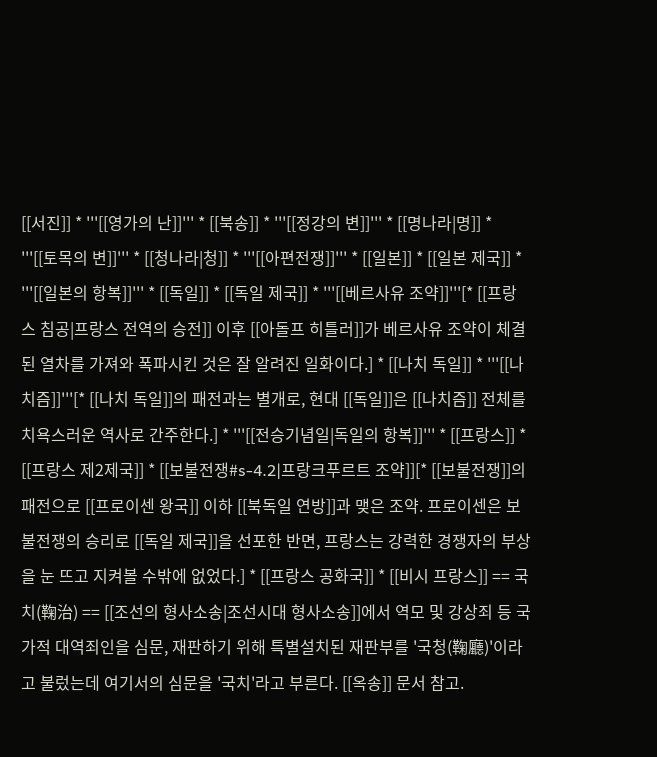[[서진]] * '''[[영가의 난]]''' * [[북송]] * '''[[정강의 변]]''' * [[명나라|명]] * '''[[토목의 변]]''' * [[청나라|청]] * '''[[아편전쟁]]''' * [[일본]] * [[일본 제국]] * '''[[일본의 항복]]''' * [[독일]] * [[독일 제국]] * '''[[베르사유 조약]]'''[* [[프랑스 침공|프랑스 전역의 승전]] 이후 [[아돌프 히틀러]]가 베르사유 조약이 체결된 열차를 가져와 폭파시킨 것은 잘 알려진 일화이다.] * [[나치 독일]] * '''[[나치즘]]'''[* [[나치 독일]]의 패전과는 별개로, 현대 [[독일]]은 [[나치즘]] 전체를 치욕스러운 역사로 간주한다.] * '''[[전승기념일|독일의 항복]]''' * [[프랑스]] * [[프랑스 제2제국]] * [[보불전쟁#s-4.2|프랑크푸르트 조약]][* [[보불전쟁]]의 패전으로 [[프로이센 왕국]] 이하 [[북독일 연방]]과 맺은 조약. 프로이센은 보불전쟁의 승리로 [[독일 제국]]을 선포한 반면, 프랑스는 강력한 경쟁자의 부상을 눈 뜨고 지켜볼 수밖에 없었다.] * [[프랑스 공화국]] * [[비시 프랑스]] == 국치(鞠治) == [[조선의 형사소송|조선시대 형사소송]]에서 역모 및 강상죄 등 국가적 대역죄인을 심문, 재판하기 위해 특별설치된 재판부를 '국청(鞠廳)'이라고 불렀는데 여기서의 심문을 '국치'라고 부른다. [[옥송]] 문서 참고.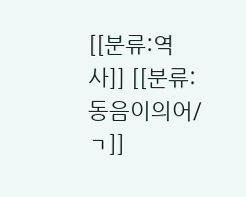[[분류:역사]] [[분류:동음이의어/ㄱ]]